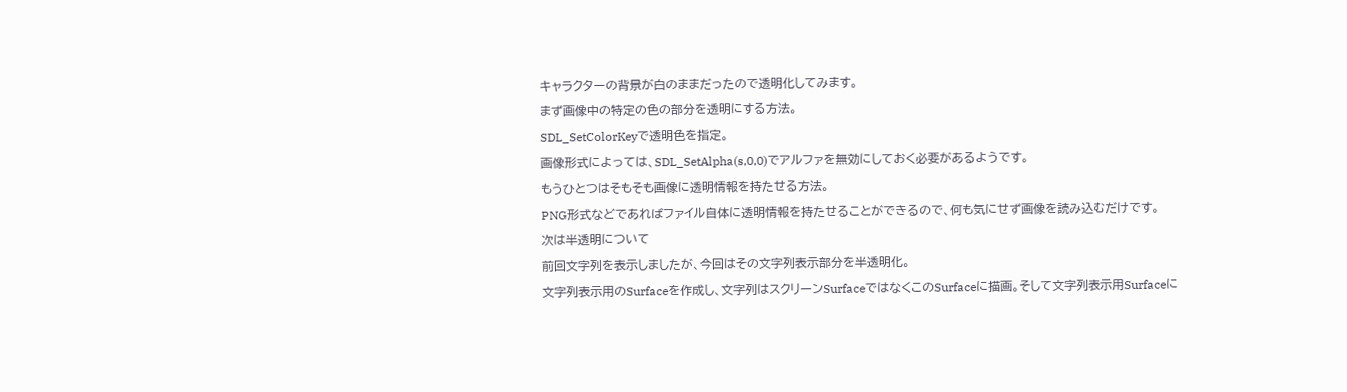キャラクターの背景が白のままだったので透明化してみます。
まず画像中の特定の色の部分を透明にする方法。
SDL_SetColorKeyで透明色を指定。
画像形式によっては、SDL_SetAlpha(s,0,0)でアルファを無効にしておく必要があるようです。
もうひとつはそもそも画像に透明情報を持たせる方法。
PNG形式などであればファイル自体に透明情報を持たせることができるので、何も気にせず画像を読み込むだけです。
次は半透明について
前回文字列を表示しましたが、今回はその文字列表示部分を半透明化。
文字列表示用のSurfaceを作成し、文字列はスクリーンSurfaceではなくこのSurfaceに描画。そして文字列表示用Surfaceに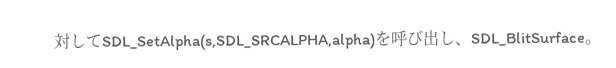対してSDL_SetAlpha(s,SDL_SRCALPHA,alpha)を呼び出し、SDL_BlitSurface。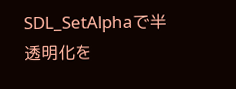SDL_SetAlphaで半透明化を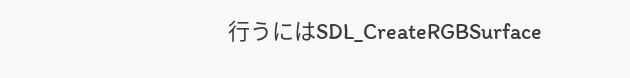行うにはSDL_CreateRGBSurface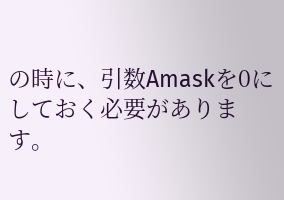の時に、引数Amaskを0にしておく必要があります。